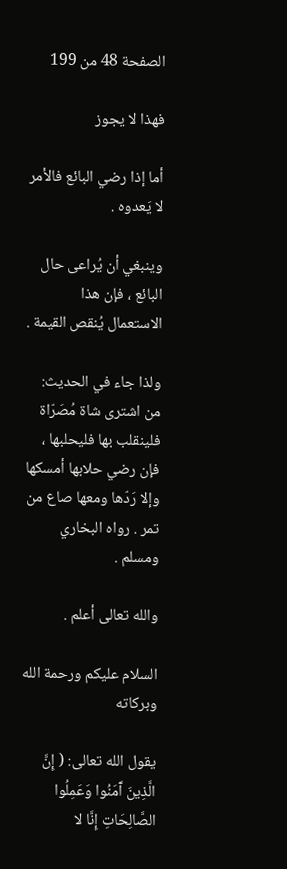الصفحة 48 من 199

فهذا لا يجوز

أما إذا رضي البائع فالأمر لا يَعدوه .

وينبغي أن يُراعى حال البائع ، فإن هذا الاستعمال يُنقص القيمة .

ولذا جاء في الحديث: من اشترى شاة مُصَرّاة فلينقلب بها فليحلبها ، فإن رضي حلابها أمسكها وإلا رَدّها ومعها صاع من تمر . رواه البخاري ومسلم .

والله تعالى أعلم .

السلام عليكم ورحمة الله وبركاته

يقول الله تعالى: ( إِنَّ الَّذِينَ آَمَنُوا وَعَمِلُوا الصَّالِحَاتِ إِنَّا لا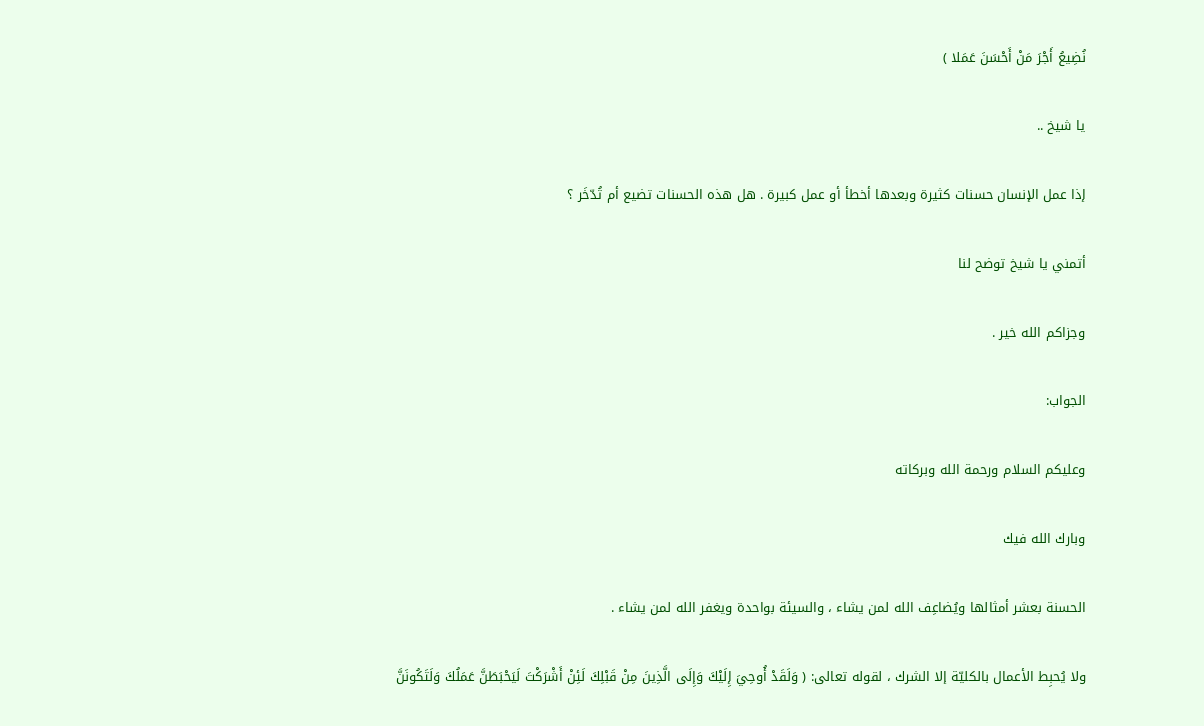نُضِيعُ أَجْرَ مَنْ أَحْسَنَ عَمَلا )

يا شيخ ..

إذا عمل الإنسان حسنات كثيرة وبعدها أخطأ أو عمل كبيرة . هل هذه الحسنات تضيع أم تُدّخَر ؟

أتمني يا شيخ توضح لنا

وجزاكم الله خير .

الجواب:

وعليكم السلام ورحمة الله وبركاته

وبارك الله فيك

الحسنة بعشر أمثالها ويُضاعِف الله لمن يشاء ، والسيئة بواحدة ويغفر الله لمن يشاء .

ولا يُحبِط الأعمال بالكليّة إلا الشرك ، لقوله تعالى: ( وَلَقَدْ أُوحِيَ إِلَيْكَ وَإِلَى الَّذِينَ مِنْ قَبْلِكَ لَئِنْ أَشْرَكْتَ لَيَحْبَطَنَّ عَمَلُكَ وَلَتَكُونَنَّ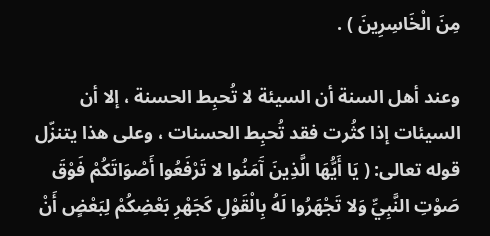مِنَ الْخَاسِرِينَ ) .

وعند أهل السنة أن السيئة لا تُحبِط الحسنة ، إلا أن السيئات إذا كثُرت فقد تُحبِط الحسنات ، وعلى هذا يتنزّل قوله تعالى: ( يَا أَيُّهَا الَّذِينَ آَمَنُوا لا تَرْفَعُوا أَصْوَاتَكُمْ فَوْقَ صَوْتِ النَّبِيِّ وَلا تَجْهَرُوا لَهُ بِالْقَوْلِ كَجَهْرِ بَعْضِكُمْ لِبَعْضٍ أَنْ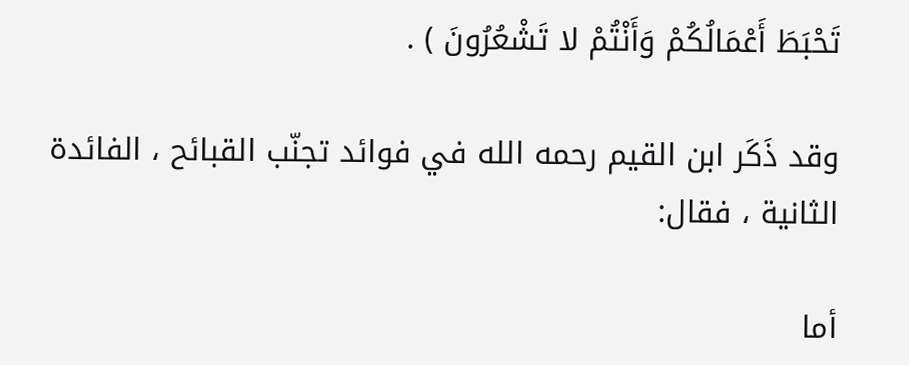تَحْبَطَ أَعْمَالُكُمْ وَأَنْتُمْ لا تَشْعُرُونَ ) .

وقد ذَكَر ابن القيم رحمه الله في فوائد تجنّب القبائح ، الفائدة الثانية ، فقال:

أما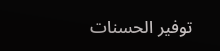توفير الحسنات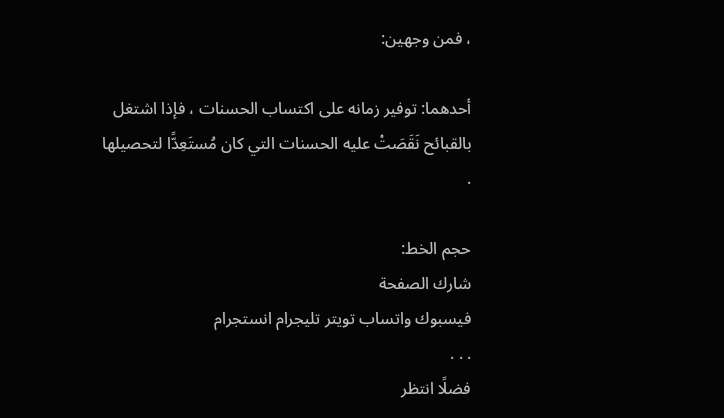، فمن وجهين:

أحدهما: توفير زمانه على اكتساب الحسنات ، فإذا اشتغل بالقبائح نَقَصَتْ عليه الحسنات التي كان مُستَعِدًّا لتحصيلها .

حجم الخط:
شارك الصفحة
فيسبوك واتساب تويتر تليجرام انستجرام
. . .
فضلًا انتظر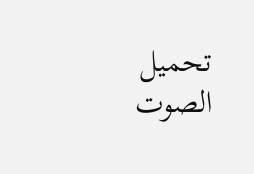تحميل الصوت